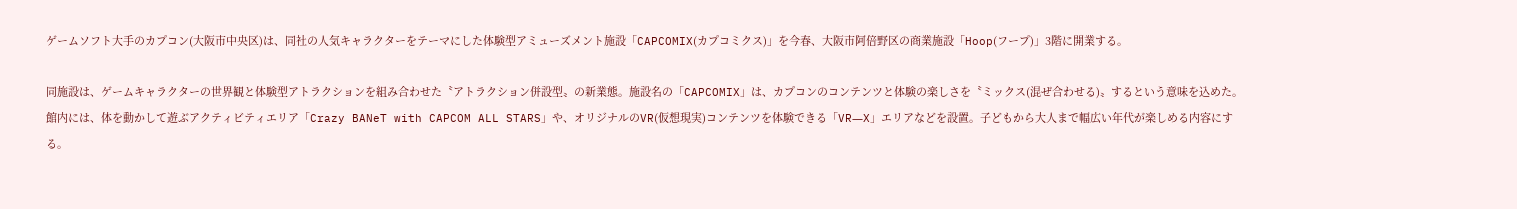ゲームソフト大手のカプコン(大阪市中央区)は、同社の人気キャラクターをテーマにした体験型アミューズメント施設「CAPCOMIX(カプコミクス)」を今春、大阪市阿倍野区の商業施設「Hoop(フープ)」3階に開業する。

同施設は、ゲームキャラクターの世界観と体験型アトラクションを組み合わせた〝アトラクション併設型〟の新業態。施設名の「CAPCOMIX」は、カプコンのコンテンツと体験の楽しさを〝ミックス(混ぜ合わせる)〟するという意味を込めた。
館内には、体を動かして遊ぶアクティビティエリア「Crazy BANeT with CAPCOM ALL STARS」や、オリジナルのVR(仮想現実)コンテンツを体験できる「VR―X」エリアなどを設置。子どもから大人まで幅広い年代が楽しめる内容にする。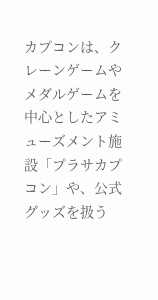カプコンは、クレーンゲームやメダルゲームを中心としたアミューズメント施設「プラサカプコン」や、公式グッズを扱う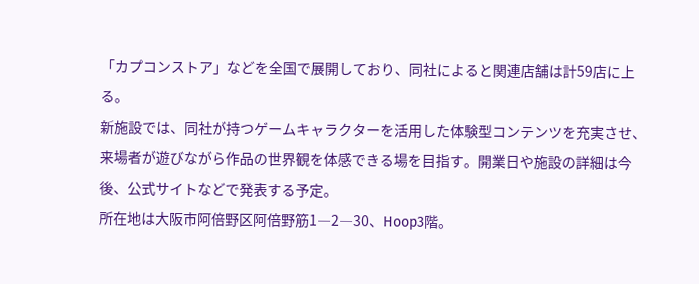「カプコンストア」などを全国で展開しており、同社によると関連店舗は計59店に上る。
新施設では、同社が持つゲームキャラクターを活用した体験型コンテンツを充実させ、来場者が遊びながら作品の世界観を体感できる場を目指す。開業日や施設の詳細は今後、公式サイトなどで発表する予定。
所在地は大阪市阿倍野区阿倍野筋1―2―30、Hoop3階。